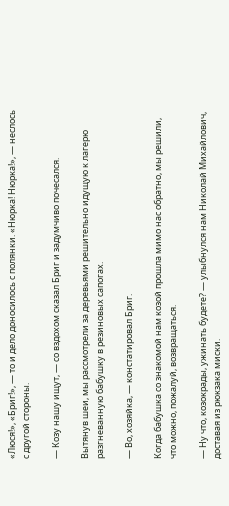«Люся!», «Бриг!», — то и дело доносилось с полянки. «Нюрка! Нюрка!», — неслось с другой стороны.

— Козу нашу ищут, — со вздохом сказал Бриг и задумчиво почесался.

Вытянув шеи, мы рассмотрели за деревьями решительно идущую к лагерю разгневанную бабушку в резиновых сапогах.

— Во, хозяйка, — констатировал Бриг.

Когда бабушка со знакомой нам козой прошла мимо нас обратно, мы решили, что можно, пожалуй, возвращаться.

— Ну что, козокрады, ужинать будете? — улыбнулся нам Николай Михайлович, доставая из рюкзака миски.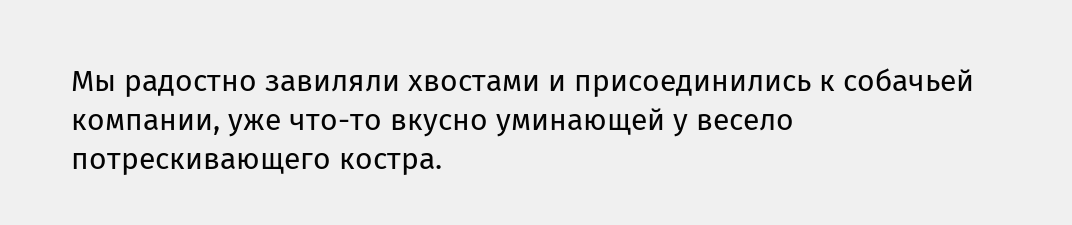Мы радостно завиляли хвостами и присоединились к собачьей компании, уже что-то вкусно уминающей у весело потрескивающего костра.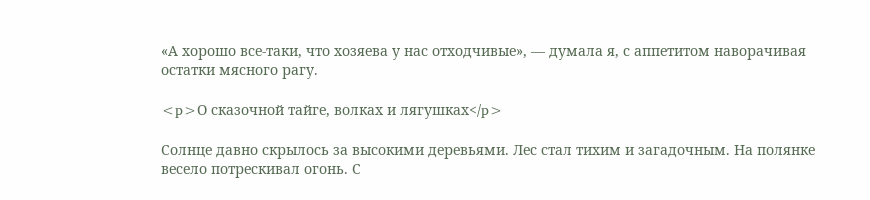«А хорошо все-таки, что хозяева у нас отходчивые», — думала я, с аппетитом наворачивая остатки мясного рагу.

<p>О сказочной тайге, волках и лягушках</p>

Солнце давно скрылось за высокими деревьями. Лес стал тихим и загадочным. На полянке весело потрескивал огонь. С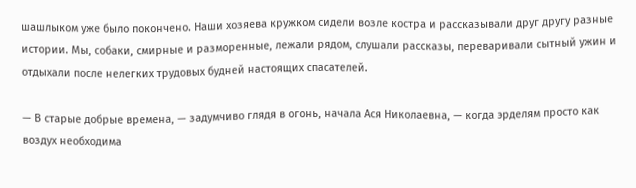шашлыком уже было покончено. Наши хозяева кружком сидели возле костра и рассказывали друг другу разные истории. Мы, собаки, смирные и разморенные, лежали рядом, слушали рассказы, переваривали сытный ужин и отдыхали после нелегких трудовых будней настоящих спасателей.

— В старые добрые времена, — задумчиво глядя в огонь, начала Ася Николаевна, — когда эрделям просто как воздух необходима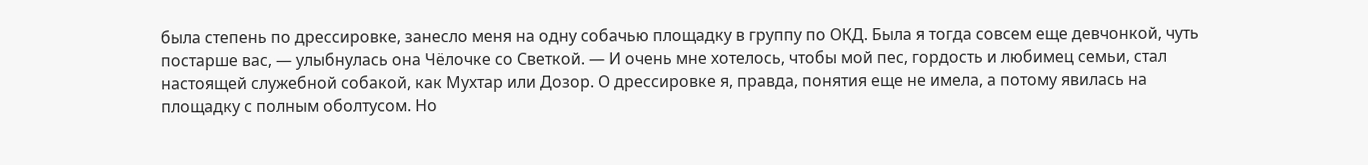была степень по дрессировке, занесло меня на одну собачью площадку в группу по ОКД. Была я тогда совсем еще девчонкой, чуть постарше вас, — улыбнулась она Чёлочке со Светкой. — И очень мне хотелось, чтобы мой пес, гордость и любимец семьи, стал настоящей служебной собакой, как Мухтар или Дозор. О дрессировке я, правда, понятия еще не имела, а потому явилась на площадку с полным оболтусом. Но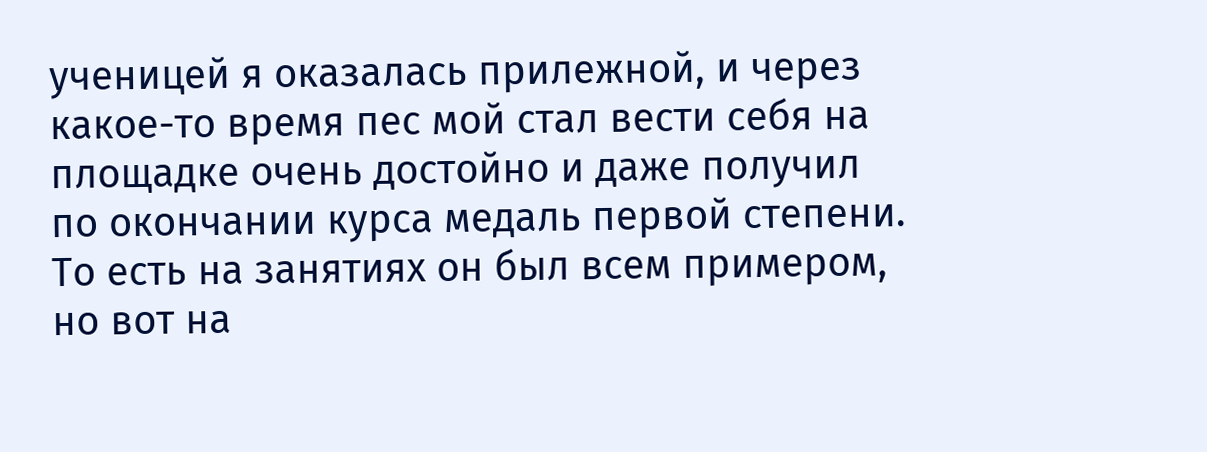ученицей я оказалась прилежной, и через какое-то время пес мой стал вести себя на площадке очень достойно и даже получил по окончании курса медаль первой степени. То есть на занятиях он был всем примером, но вот на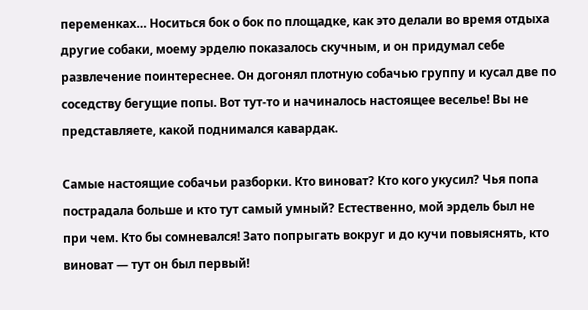переменках… Носиться бок о бок по площадке, как это делали во время отдыха другие собаки, моему эрделю показалось скучным, и он придумал себе развлечение поинтереснее. Он догонял плотную собачью группу и кусал две по соседству бегущие попы. Вот тут-то и начиналось настоящее веселье! Вы не представляете, какой поднимался кавардак.

Самые настоящие собачьи разборки. Кто виноват? Кто кого укусил? Чья попа пострадала больше и кто тут самый умный? Естественно, мой эрдель был не при чем. Кто бы сомневался! Зато попрыгать вокруг и до кучи повыяснять, кто виноват — тут он был первый!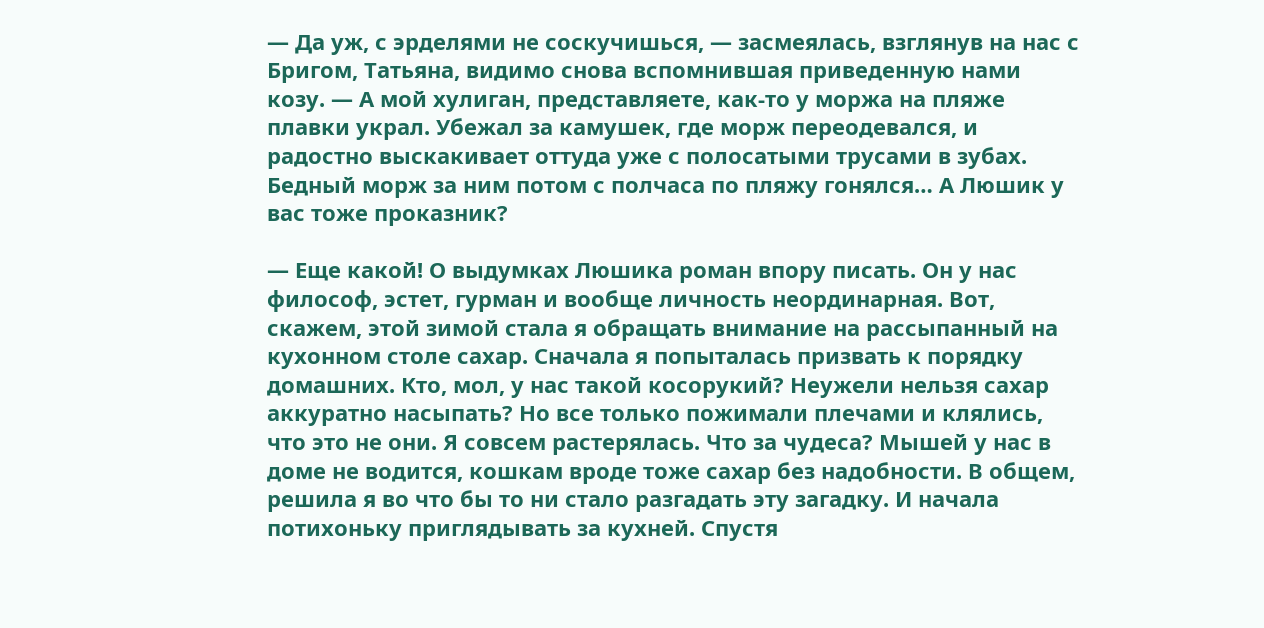— Да уж, с эрделями не соскучишься, — засмеялась, взглянув на нас с Бригом, Татьяна, видимо снова вспомнившая приведенную нами козу. — А мой хулиган, представляете, как-то у моржа на пляже плавки украл. Убежал за камушек, где морж переодевался, и радостно выскакивает оттуда уже с полосатыми трусами в зубах. Бедный морж за ним потом с полчаса по пляжу гонялся… А Люшик у вас тоже проказник?

— Еще какой! О выдумках Люшика роман впору писать. Он у нас философ, эстет, гурман и вообще личность неординарная. Вот, скажем, этой зимой стала я обращать внимание на рассыпанный на кухонном столе сахар. Сначала я попыталась призвать к порядку домашних. Кто, мол, у нас такой косорукий? Неужели нельзя сахар аккуратно насыпать? Но все только пожимали плечами и клялись, что это не они. Я совсем растерялась. Что за чудеса? Мышей у нас в доме не водится, кошкам вроде тоже сахар без надобности. В общем, решила я во что бы то ни стало разгадать эту загадку. И начала потихоньку приглядывать за кухней. Спустя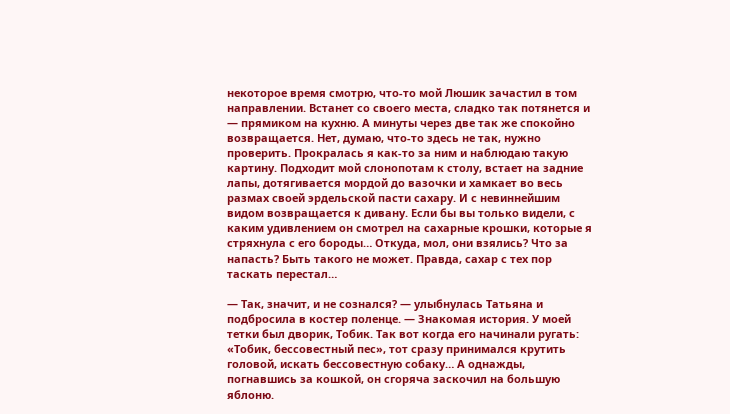некоторое время смотрю, что-то мой Люшик зачастил в том направлении. Встанет со своего места, сладко так потянется и — прямиком на кухню. А минуты через две так же спокойно возвращается. Нет, думаю, что-то здесь не так, нужно проверить. Прокралась я как-то за ним и наблюдаю такую картину. Подходит мой слонопотам к столу, встает на задние лапы, дотягивается мордой до вазочки и хамкает во весь размах своей эрдельской пасти сахару. И с невиннейшим видом возвращается к дивану. Если бы вы только видели, с каким удивлением он смотрел на сахарные крошки, которые я стряхнула с его бороды… Откуда, мол, они взялись? Что за напасть? Быть такого не может. Правда, сахар с тех пор таскать перестал…

— Так, значит, и не сознался? — улыбнулась Татьяна и подбросила в костер поленце. — Знакомая история. У моей тетки был дворик, Тобик. Так вот когда его начинали ругать: «Тобик, бессовестный пес», тот сразу принимался крутить головой, искать бессовестную собаку… А однажды, погнавшись за кошкой, он сгоряча заскочил на большую яблоню.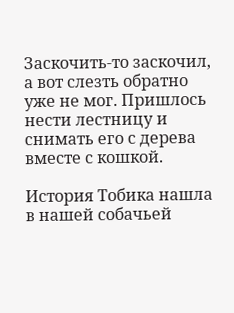Заскочить-то заскочил, а вот слезть обратно уже не мог. Пришлось нести лестницу и снимать его с дерева вместе с кошкой.

История Тобика нашла в нашей собачьей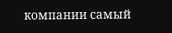компании самый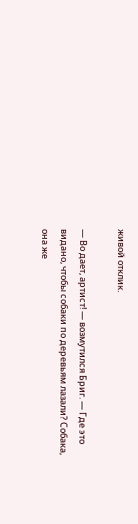живой отклик.

— Во дает, артист! — возмутился Бриг. — Где это видано, чтобы собаки по деревьям лазали? Собака, она же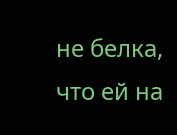не белка, что ей на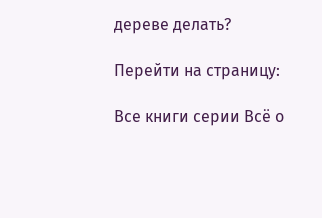дереве делать?

Перейти на страницу:

Все книги серии Всё о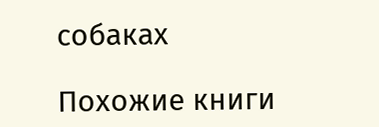собаках

Похожие книги